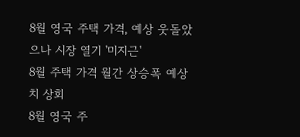8월 영국 주택 가격, 예상 웃돌았으나 시장 열기 '미지근'
8월 주택 가격 월간 상승폭 예상치 상회
8월 영국 주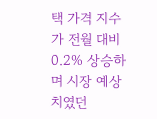택 가격 지수가 전월 대비 0.2% 상승하며 시장 예상치였던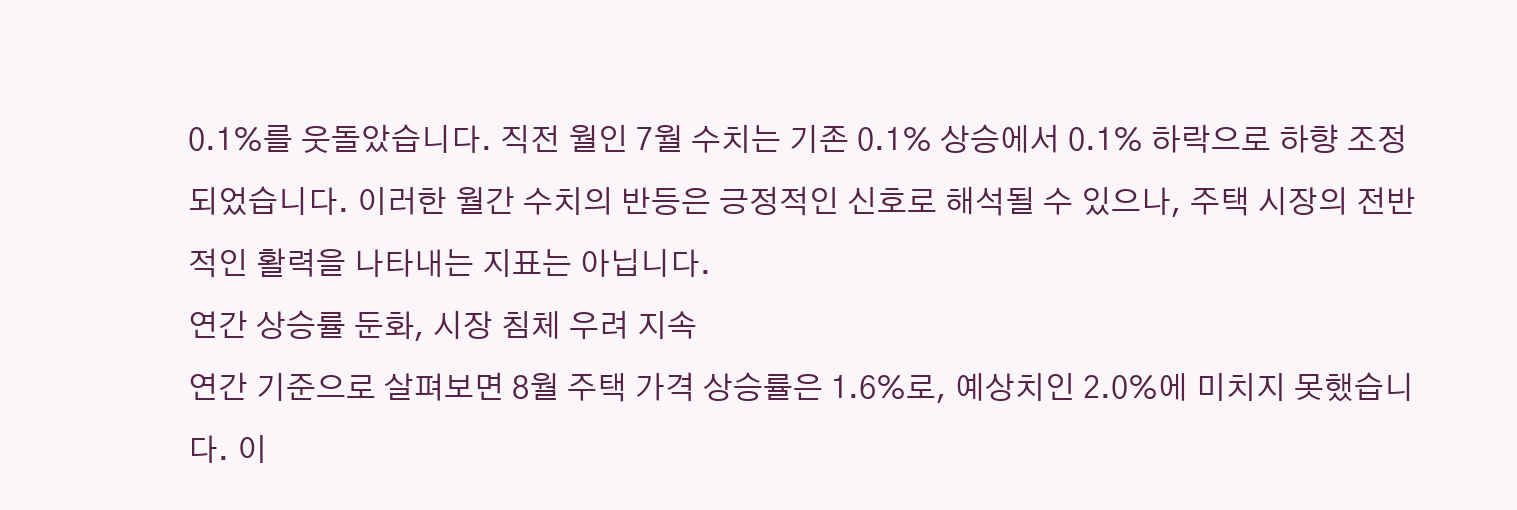0.1%를 웃돌았습니다. 직전 월인 7월 수치는 기존 0.1% 상승에서 0.1% 하락으로 하향 조정되었습니다. 이러한 월간 수치의 반등은 긍정적인 신호로 해석될 수 있으나, 주택 시장의 전반적인 활력을 나타내는 지표는 아닙니다.
연간 상승률 둔화, 시장 침체 우려 지속
연간 기준으로 살펴보면 8월 주택 가격 상승률은 1.6%로, 예상치인 2.0%에 미치지 못했습니다. 이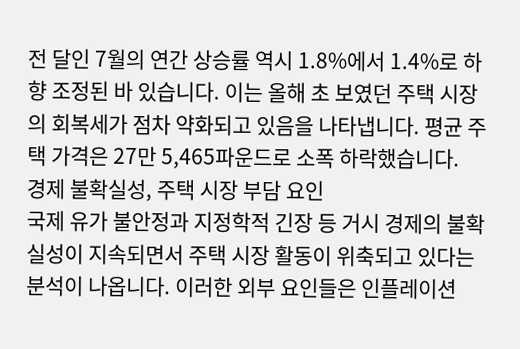전 달인 7월의 연간 상승률 역시 1.8%에서 1.4%로 하향 조정된 바 있습니다. 이는 올해 초 보였던 주택 시장의 회복세가 점차 약화되고 있음을 나타냅니다. 평균 주택 가격은 27만 5,465파운드로 소폭 하락했습니다.
경제 불확실성, 주택 시장 부담 요인
국제 유가 불안정과 지정학적 긴장 등 거시 경제의 불확실성이 지속되면서 주택 시장 활동이 위축되고 있다는 분석이 나옵니다. 이러한 외부 요인들은 인플레이션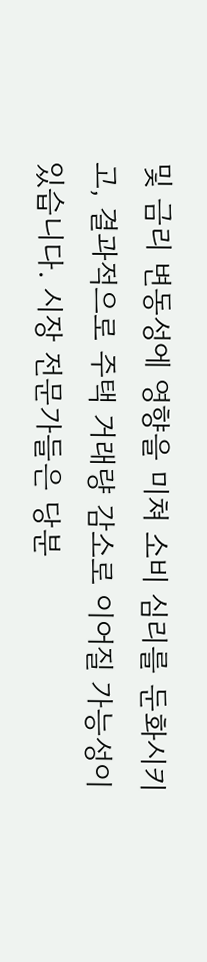및 금리 변동성에 영향을 미쳐 소비 심리를 둔화시키고, 결과적으로 주택 거래량 감소로 이어질 가능성이 있습니다. 시장 전문가들은 당분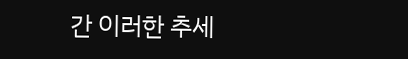간 이러한 추세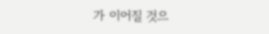가 이어질 것으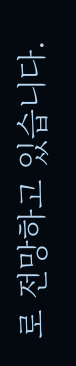로 전망하고 있습니다.